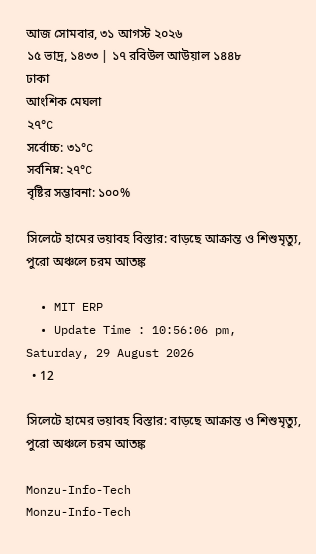আজ সোমবার, ৩১ আগস্ট ২০২৬
১৫ ভাদ্র, ১৪৩৩ | ১৭ রবিউল আউয়াল ১৪৪৮
ঢাকা
আংশিক মেঘলা
২৭°C
সর্বোচ্চ: ৩১°C
সর্বনিম্ন: ২৭°C
বৃষ্টির সম্ভাবনা: ১০০%

সিলেটে হামের ভয়াবহ বিস্তার: বাড়ছে আক্রান্ত ও শিশুমৃত্যু, পুরো অঞ্চলে চরম আতঙ্ক

  • MIT ERP
  • Update Time : 10:56:06 pm, Saturday, 29 August 2026
  • 12

সিলেটে হামের ভয়াবহ বিস্তার: বাড়ছে আক্রান্ত ও শিশুমৃত্যু, পুরো অঞ্চলে চরম আতঙ্ক

Monzu-Info-Tech
Monzu-Info-Tech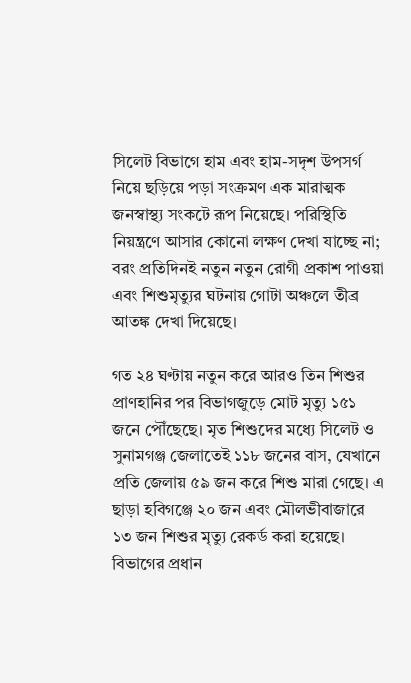সিলেট বিভাগে হাম এবং হাম-সদৃশ উপসর্গ নিয়ে ছড়িয়ে পড়া সংক্রমণ এক মারাত্মক জনস্বাস্থ্য সংকটে রূপ নিয়েছে। পরিস্থিতি নিয়ন্ত্রণে আসার কোনো লক্ষণ দেখা যাচ্ছে না; বরং প্রতিদিনই নতুন নতুন রোগী প্রকাশ পাওয়া এবং শিশুমৃত্যুর ঘটনায় গোটা অঞ্চলে তীব্র আতঙ্ক দেখা দিয়েছে।

গত ২৪ ঘণ্টায় নতুন করে আরও তিন শিশুর প্রাণহানির পর বিভাগজুড়ে মোট মৃত্যু ১৫১ জনে পৌঁছেছে। মৃত শিশুদের মধ্যে সিলেট ও সুনামগঞ্জ জেলাতেই ১১৮ জনের বাস, যেখানে প্রতি জেলায় ৫৯ জন করে শিশু মারা গেছে। এ ছাড়া হবিগঞ্জে ২০ জন এবং মৌলভীবাজারে ১৩ জন শিশুর মৃত্যু রেকর্ড করা হয়েছে। বিভাগের প্রধান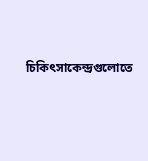চিকিৎসাকেন্দ্রগুলোতে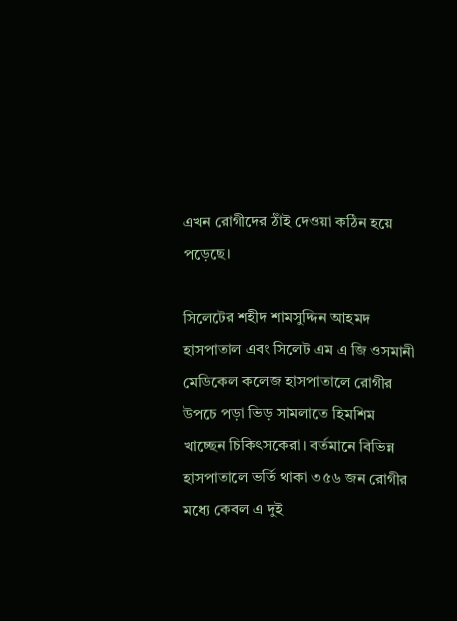এখন রোগীদের ঠাঁই দেওয়া কঠিন হয়ে পড়েছে।

সিলেটের শহীদ শামসুদ্দিন আহমদ হাসপাতাল এবং সিলেট এম এ জি ওসমানী মেডিকেল কলেজ হাসপাতালে রোগীর উপচে পড়া ভিড় সামলাতে হিমশিম খাচ্ছেন চিকিৎসকেরা। বর্তমানে বিভিন্ন হাসপাতালে ভর্তি থাকা ৩৫৬ জন রোগীর মধ্যে কেবল এ দুই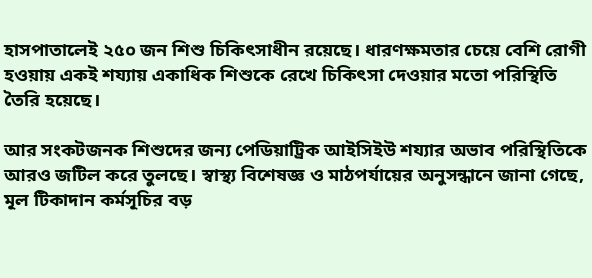হাসপাতালেই ২৫০ জন শিশু চিকিৎসাধীন রয়েছে। ধারণক্ষমতার চেয়ে বেশি রোগী হওয়ায় একই শয্যায় একাধিক শিশুকে রেখে চিকিৎসা দেওয়ার মতো পরিস্থিতি তৈরি হয়েছে।

আর সংকটজনক শিশুদের জন্য পেডিয়াট্রিক আইসিইউ শয্যার অভাব পরিস্থিতিকে আরও জটিল করে তুলছে। স্বাস্থ্য বিশেষজ্ঞ ও মাঠপর্যায়ের অনুসন্ধানে জানা গেছে, মূল টিকাদান কর্মসূচির বড়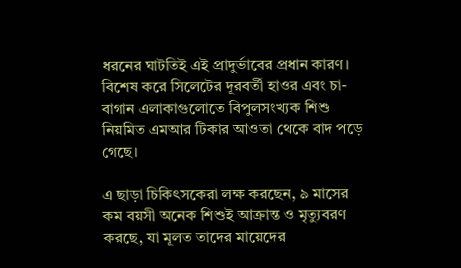ধরনের ঘাটতিই এই প্রাদুর্ভাবের প্রধান কারণ। বিশেষ করে সিলেটের দূরবর্তী হাওর এবং চা-বাগান এলাকাগুলোতে বিপুলসংখ্যক শিশু নিয়মিত এমআর টিকার আওতা থেকে বাদ পড়ে গেছে।

এ ছাড়া চিকিৎসকেরা লক্ষ করছেন, ৯ মাসের কম বয়সী অনেক শিশুই আক্রান্ত ও মৃত্যুবরণ করছে, যা মূলত তাদের মায়েদের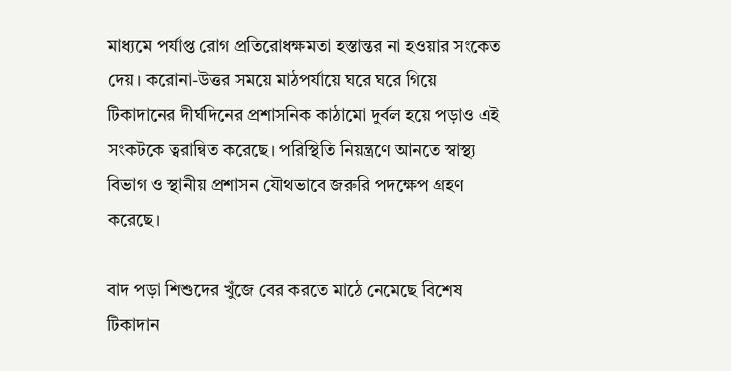মাধ্যমে পর্যাপ্ত রোগ প্রতিরোধক্ষমতা হস্তান্তর না হওয়ার সংকেত দেয়। করোনা-উত্তর সময়ে মাঠপর্যায়ে ঘরে ঘরে গিয়ে টিকাদানের দীর্ঘদিনের প্রশাসনিক কাঠামো দুর্বল হয়ে পড়াও এই সংকটকে ত্বরান্বিত করেছে। পরিস্থিতি নিয়ন্ত্রণে আনতে স্বাস্থ্য বিভাগ ও স্থানীয় প্রশাসন যৌথভাবে জরুরি পদক্ষেপ গ্রহণ করেছে।

বাদ পড়া শিশুদের খুঁজে বের করতে মাঠে নেমেছে বিশেষ টিকাদান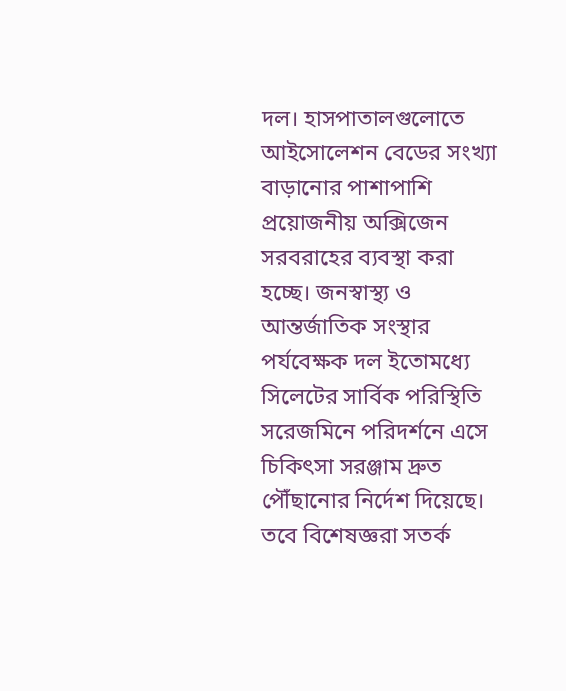দল। হাসপাতালগুলোতে আইসোলেশন বেডের সংখ্যা বাড়ানোর পাশাপাশি প্রয়োজনীয় অক্সিজেন সরবরাহের ব্যবস্থা করা হচ্ছে। জনস্বাস্থ্য ও আন্তর্জাতিক সংস্থার পর্যবেক্ষক দল ইতোমধ্যে সিলেটের সার্বিক পরিস্থিতি সরেজমিনে পরিদর্শনে এসে চিকিৎসা সরঞ্জাম দ্রুত পৌঁছানোর নির্দেশ দিয়েছে। তবে বিশেষজ্ঞরা সতর্ক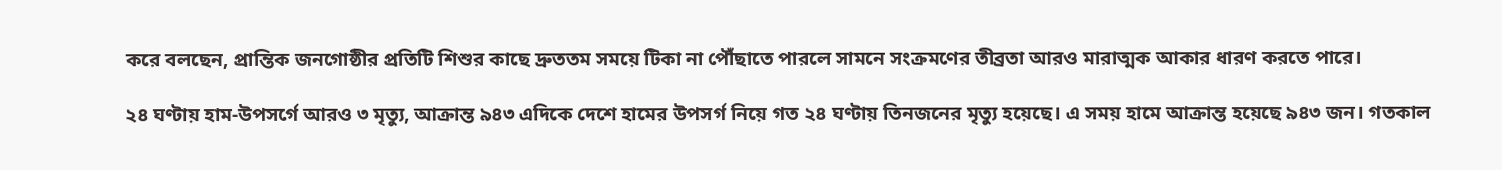করে বলছেন, প্রান্তিক জনগোষ্ঠীর প্রতিটি শিশুর কাছে দ্রুততম সময়ে টিকা না পৌঁছাতে পারলে সামনে সংক্রমণের তীব্রতা আরও মারাত্মক আকার ধারণ করতে পারে।

২৪ ঘণ্টায় হাম-উপসর্গে আরও ৩ মৃত্যু, আক্রান্ত ৯৪৩ এদিকে দেশে হামের উপসর্গ নিয়ে গত ২৪ ঘণ্টায় তিনজনের মৃত্যু হয়েছে। এ সময় হামে আক্রান্ত হয়েছে ৯৪৩ জন। গতকাল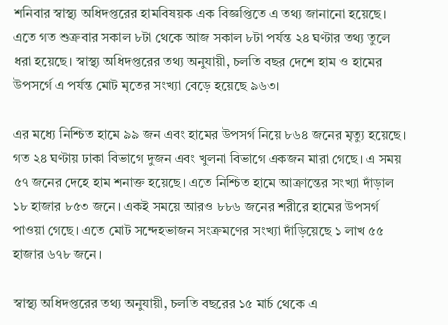শনিবার স্বাস্থ্য অধিদপ্তরের হামবিষয়ক এক বিজ্ঞপ্তিতে এ তথ্য জানানো হয়েছে। এতে গত শুক্রবার সকাল ৮টা থেকে আজ সকাল ৮টা পর্যন্ত ২৪ ঘণ্টার তথ্য তুলে ধরা হয়েছে। স্বাস্থ্য অধিদপ্তরের তথ্য অনুযায়ী, চলতি বছর দেশে হাম ও হামের উপসর্গে এ পর্যন্ত মোট মৃতের সংখ্যা বেড়ে হয়েছে ৯৬৩।

এর মধ্যে নিশ্চিত হামে ৯৯ জন এবং হামের উপসর্গ নিয়ে ৮৬৪ জনের মৃত্যু হয়েছে। গত ২৪ ঘণ্টায় ঢাকা বিভাগে দুজন এবং খুলনা বিভাগে একজন মারা গেছে। এ সময় ৫৭ জনের দেহে হাম শনাক্ত হয়েছে। এতে নিশ্চিত হামে আক্রান্তের সংখ্যা দাঁড়াল ১৮ হাজার ৮৫৩ জনে। একই সময়ে আরও ৮৮৬ জনের শরীরে হামের উপসর্গ পাওয়া গেছে। এতে মোট সন্দেহভাজন সংক্রমণের সংখ্যা দাঁড়িয়েছে ১ লাখ ৫৫ হাজার ৬৭৮ জনে।

স্বাস্থ্য অধিদপ্তরের তথ্য অনুযায়ী, চলতি বছরের ১৫ মার্চ থেকে এ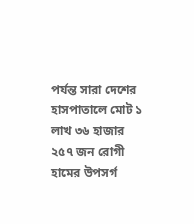পর্যন্ত সারা দেশের হাসপাতালে মোট ১ লাখ ৩৬ হাজার ২৫৭ জন রোগী হামের উপসর্গ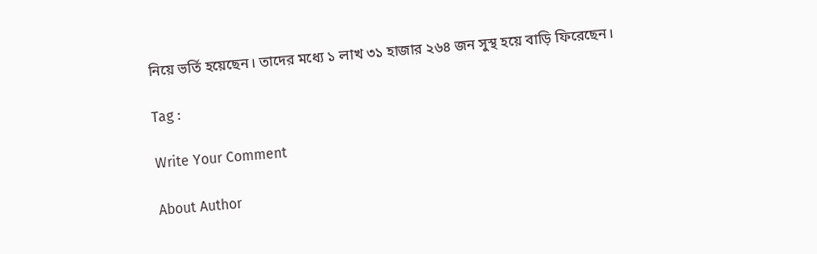নিয়ে ভর্তি হয়েছেন। তাদের মধ্যে ১ লাখ ৩১ হাজার ২৬৪ জন সুস্থ হয়ে বাড়ি ফিরেছেন।

Tag :

Write Your Comment

About Author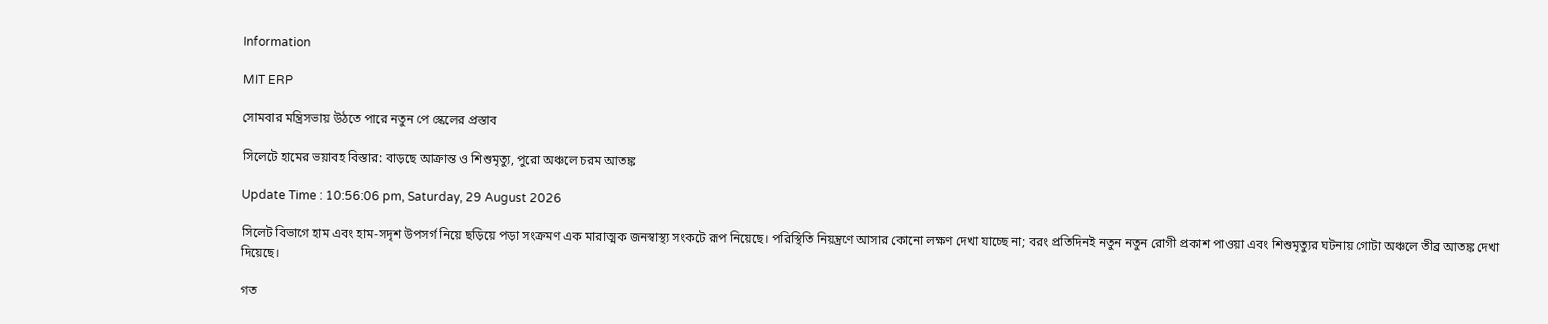Information

MIT ERP

সোমবার মন্ত্রিসভায় উঠতে পারে নতুন পে স্কেলের প্রস্তাব

সিলেটে হামের ভয়াবহ বিস্তার: বাড়ছে আক্রান্ত ও শিশুমৃত্যু, পুরো অঞ্চলে চরম আতঙ্ক

Update Time : 10:56:06 pm, Saturday, 29 August 2026

সিলেট বিভাগে হাম এবং হাম-সদৃশ উপসর্গ নিয়ে ছড়িয়ে পড়া সংক্রমণ এক মারাত্মক জনস্বাস্থ্য সংকটে রূপ নিয়েছে। পরিস্থিতি নিয়ন্ত্রণে আসার কোনো লক্ষণ দেখা যাচ্ছে না; বরং প্রতিদিনই নতুন নতুন রোগী প্রকাশ পাওয়া এবং শিশুমৃত্যুর ঘটনায় গোটা অঞ্চলে তীব্র আতঙ্ক দেখা দিয়েছে।

গত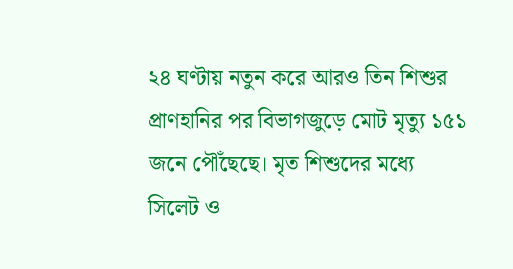২৪ ঘণ্টায় নতুন করে আরও তিন শিশুর প্রাণহানির পর বিভাগজুড়ে মোট মৃত্যু ১৫১ জনে পৌঁছেছে। মৃত শিশুদের মধ্যে সিলেট ও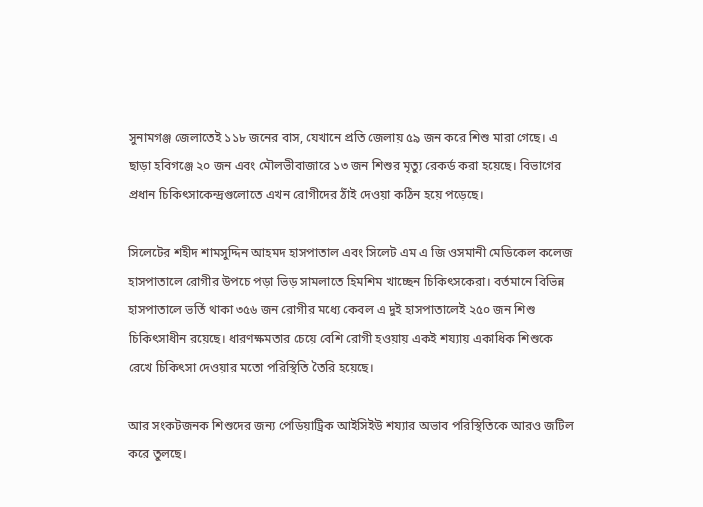সুনামগঞ্জ জেলাতেই ১১৮ জনের বাস, যেখানে প্রতি জেলায় ৫৯ জন করে শিশু মারা গেছে। এ ছাড়া হবিগঞ্জে ২০ জন এবং মৌলভীবাজারে ১৩ জন শিশুর মৃত্যু রেকর্ড করা হয়েছে। বিভাগের প্রধান চিকিৎসাকেন্দ্রগুলোতে এখন রোগীদের ঠাঁই দেওয়া কঠিন হয়ে পড়েছে।

সিলেটের শহীদ শামসুদ্দিন আহমদ হাসপাতাল এবং সিলেট এম এ জি ওসমানী মেডিকেল কলেজ হাসপাতালে রোগীর উপচে পড়া ভিড় সামলাতে হিমশিম খাচ্ছেন চিকিৎসকেরা। বর্তমানে বিভিন্ন হাসপাতালে ভর্তি থাকা ৩৫৬ জন রোগীর মধ্যে কেবল এ দুই হাসপাতালেই ২৫০ জন শিশু চিকিৎসাধীন রয়েছে। ধারণক্ষমতার চেয়ে বেশি রোগী হওয়ায় একই শয্যায় একাধিক শিশুকে রেখে চিকিৎসা দেওয়ার মতো পরিস্থিতি তৈরি হয়েছে।

আর সংকটজনক শিশুদের জন্য পেডিয়াট্রিক আইসিইউ শয্যার অভাব পরিস্থিতিকে আরও জটিল করে তুলছে।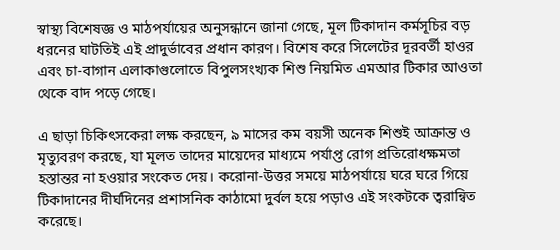স্বাস্থ্য বিশেষজ্ঞ ও মাঠপর্যায়ের অনুসন্ধানে জানা গেছে, মূল টিকাদান কর্মসূচির বড় ধরনের ঘাটতিই এই প্রাদুর্ভাবের প্রধান কারণ। বিশেষ করে সিলেটের দূরবর্তী হাওর এবং চা-বাগান এলাকাগুলোতে বিপুলসংখ্যক শিশু নিয়মিত এমআর টিকার আওতা থেকে বাদ পড়ে গেছে।

এ ছাড়া চিকিৎসকেরা লক্ষ করছেন, ৯ মাসের কম বয়সী অনেক শিশুই আক্রান্ত ও মৃত্যুবরণ করছে, যা মূলত তাদের মায়েদের মাধ্যমে পর্যাপ্ত রোগ প্রতিরোধক্ষমতা হস্তান্তর না হওয়ার সংকেত দেয়। করোনা-উত্তর সময়ে মাঠপর্যায়ে ঘরে ঘরে গিয়ে টিকাদানের দীর্ঘদিনের প্রশাসনিক কাঠামো দুর্বল হয়ে পড়াও এই সংকটকে ত্বরান্বিত করেছে।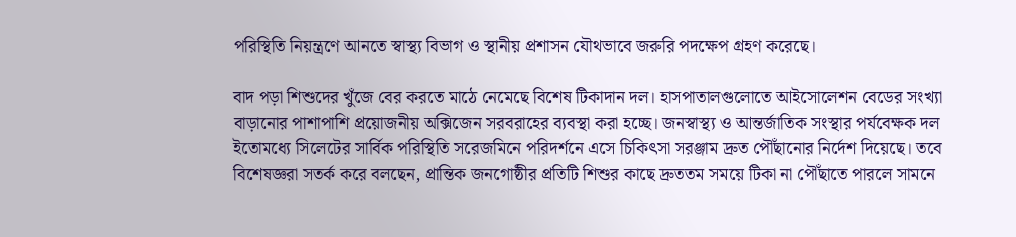পরিস্থিতি নিয়ন্ত্রণে আনতে স্বাস্থ্য বিভাগ ও স্থানীয় প্রশাসন যৌথভাবে জরুরি পদক্ষেপ গ্রহণ করেছে।

বাদ পড়া শিশুদের খুঁজে বের করতে মাঠে নেমেছে বিশেষ টিকাদান দল। হাসপাতালগুলোতে আইসোলেশন বেডের সংখ্যা বাড়ানোর পাশাপাশি প্রয়োজনীয় অক্সিজেন সরবরাহের ব্যবস্থা করা হচ্ছে। জনস্বাস্থ্য ও আন্তর্জাতিক সংস্থার পর্যবেক্ষক দল ইতোমধ্যে সিলেটের সার্বিক পরিস্থিতি সরেজমিনে পরিদর্শনে এসে চিকিৎসা সরঞ্জাম দ্রুত পৌঁছানোর নির্দেশ দিয়েছে। তবে বিশেষজ্ঞরা সতর্ক করে বলছেন, প্রান্তিক জনগোষ্ঠীর প্রতিটি শিশুর কাছে দ্রুততম সময়ে টিকা না পৌঁছাতে পারলে সামনে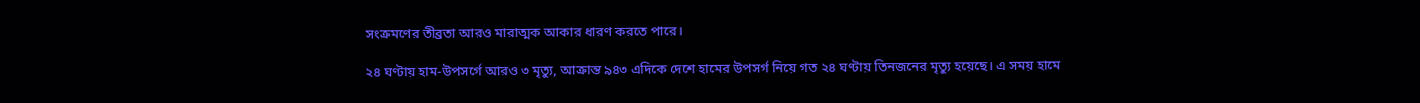সংক্রমণের তীব্রতা আরও মারাত্মক আকার ধারণ করতে পারে।

২৪ ঘণ্টায় হাম-উপসর্গে আরও ৩ মৃত্যু, আক্রান্ত ৯৪৩ এদিকে দেশে হামের উপসর্গ নিয়ে গত ২৪ ঘণ্টায় তিনজনের মৃত্যু হয়েছে। এ সময় হামে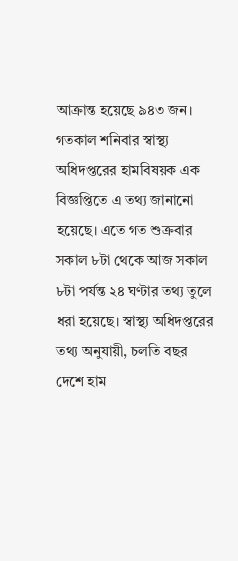আক্রান্ত হয়েছে ৯৪৩ জন। গতকাল শনিবার স্বাস্থ্য অধিদপ্তরের হামবিষয়ক এক বিজ্ঞপ্তিতে এ তথ্য জানানো হয়েছে। এতে গত শুক্রবার সকাল ৮টা থেকে আজ সকাল ৮টা পর্যন্ত ২৪ ঘণ্টার তথ্য তুলে ধরা হয়েছে। স্বাস্থ্য অধিদপ্তরের তথ্য অনুযায়ী, চলতি বছর দেশে হাম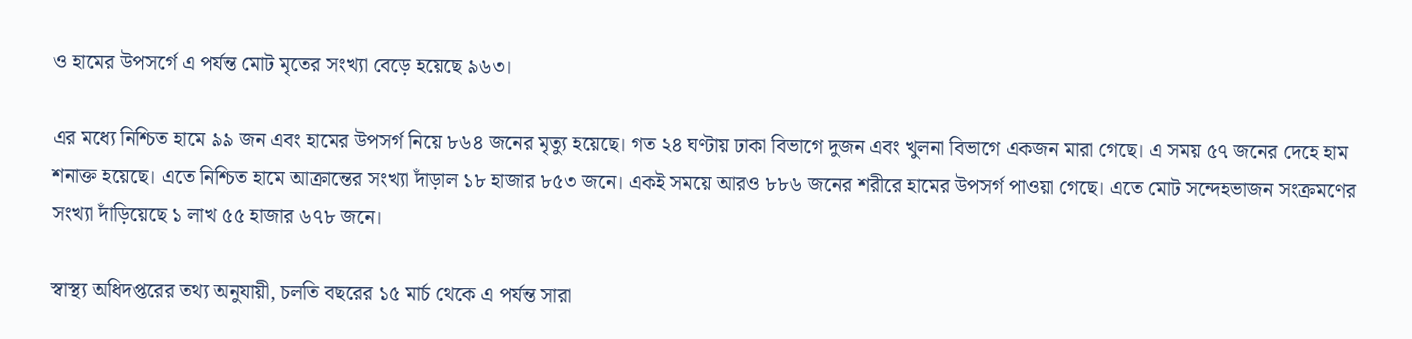ও হামের উপসর্গে এ পর্যন্ত মোট মৃতের সংখ্যা বেড়ে হয়েছে ৯৬৩।

এর মধ্যে নিশ্চিত হামে ৯৯ জন এবং হামের উপসর্গ নিয়ে ৮৬৪ জনের মৃত্যু হয়েছে। গত ২৪ ঘণ্টায় ঢাকা বিভাগে দুজন এবং খুলনা বিভাগে একজন মারা গেছে। এ সময় ৫৭ জনের দেহে হাম শনাক্ত হয়েছে। এতে নিশ্চিত হামে আক্রান্তের সংখ্যা দাঁড়াল ১৮ হাজার ৮৫৩ জনে। একই সময়ে আরও ৮৮৬ জনের শরীরে হামের উপসর্গ পাওয়া গেছে। এতে মোট সন্দেহভাজন সংক্রমণের সংখ্যা দাঁড়িয়েছে ১ লাখ ৫৫ হাজার ৬৭৮ জনে।

স্বাস্থ্য অধিদপ্তরের তথ্য অনুযায়ী, চলতি বছরের ১৫ মার্চ থেকে এ পর্যন্ত সারা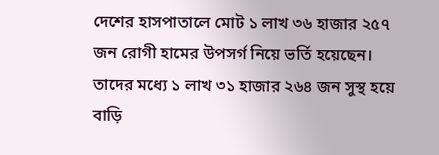দেশের হাসপাতালে মোট ১ লাখ ৩৬ হাজার ২৫৭ জন রোগী হামের উপসর্গ নিয়ে ভর্তি হয়েছেন। তাদের মধ্যে ১ লাখ ৩১ হাজার ২৬৪ জন সুস্থ হয়ে বাড়ি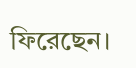ফিরেছেন।